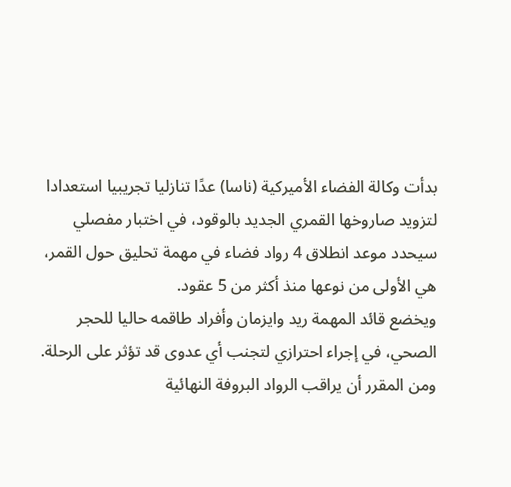بدأت وكالة الفضاء الأميركية (ناسا) عدًا تنازليا تجريبيا استعدادا لتزويد صاروخها القمري الجديد بالوقود، في اختبار مفصلي سيحدد موعد انطلاق 4 رواد فضاء في مهمة تحليق حول القمر، هي الأولى من نوعها منذ أكثر من 5 عقود.
ويخضع قائد المهمة ريد وايزمان وأفراد طاقمه حاليا للحجر الصحي، في إجراء احترازي لتجنب أي عدوى قد تؤثر على الرحلة.
ومن المقرر أن يراقب الرواد البروفة النهائية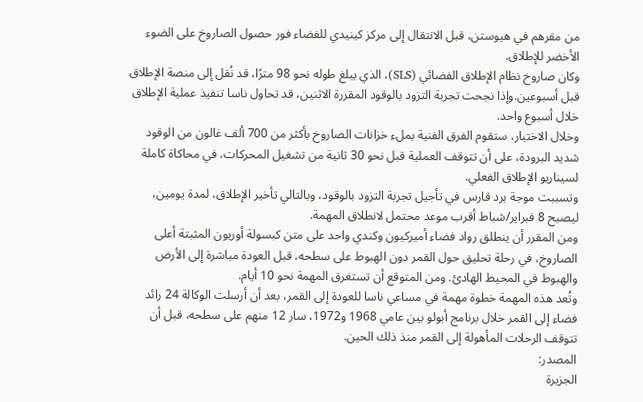من مقرهم في هيوستن، قبل الانتقال إلى مركز كينيدي للفضاء فور حصول الصاروخ على الضوء الأخضر للإطلاق.
وكان صاروخ نظام الإطلاق الفضائي (SLS)، الذي يبلغ طوله نحو 98 مترًا، قد نُقل إلى منصة الإطلاق قبل أسبوعين.وإذا نجحت تجربة التزود بالوقود المقررة الاثنين، قد تحاول ناسا تنفيذ عملية الإطلاق خلال أسبوع واحد.
وخلال الاختبار، ستقوم الفرق الفنية بملء خزانات الصاروخ بأكثر من 700 ألف غالون من الوقود شديد البرودة، على أن تتوقف العملية قبل نحو 30 ثانية من تشغيل المحركات، في محاكاة كاملة لسيناريو الإطلاق الفعلي.
وتسببت موجة برد قارس في تأجيل تجربة التزود بالوقود، وبالتالي تأخير الإطلاق، لمدة يومين، ليصبح 8 فبراير/شباط أقرب موعد محتمل لانطلاق المهمة.
ومن المقرر أن ينطلق رواد فضاء أميركيون وكندي واحد على متن كبسولة أوريون المثبتة أعلى الصاروخ، في رحلة تحليق حول القمر دون الهبوط على سطحه، قبل العودة مباشرة إلى الأرض والهبوط في المحيط الهادئ. ومن المتوقع أن تستغرق المهمة نحو 10 أيام.
وتُعد هذه المهمة خطوة مهمة في مساعي ناسا للعودة إلى القمر، بعد أن أرسلت الوكالة 24 رائد فضاء إلى القمر خلال برنامج أبولو بين عامي 1968 و1972، سار 12 منهم على سطحه، قبل أن تتوقف الرحلات المأهولة إلى القمر منذ ذلك الحين.
المصدر:
الجزيرة